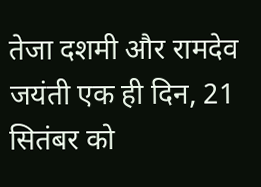तेजा दशमी और रामदेव जयंती एक ही दिन, 21 सितंबर को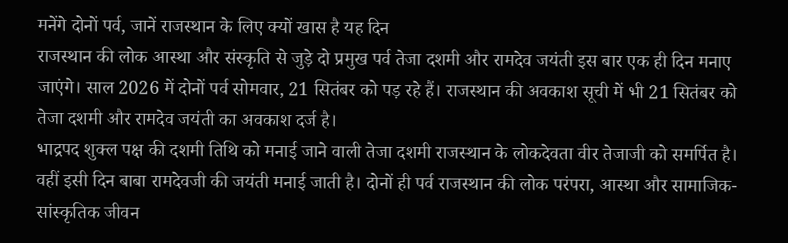मनेंगे दोनों पर्व, जानें राजस्थान के लिए क्यों खास है यह दिन
राजस्थान की लोक आस्था और संस्कृति से जुड़े दो प्रमुख पर्व तेजा दशमी और रामदेव जयंती इस बार एक ही दिन मनाए जाएंगे। साल 2026 में दोनों पर्व सोमवार, 21 सितंबर को पड़ रहे हैं। राजस्थान की अवकाश सूची में भी 21 सितंबर को तेजा दशमी और रामदेव जयंती का अवकाश दर्ज है।
भाद्रपद शुक्ल पक्ष की दशमी तिथि को मनाई जाने वाली तेजा दशमी राजस्थान के लोकदेवता वीर तेजाजी को समर्पित है। वहीं इसी दिन बाबा रामदेवजी की जयंती मनाई जाती है। दोनों ही पर्व राजस्थान की लोक परंपरा, आस्था और सामाजिक-सांस्कृतिक जीवन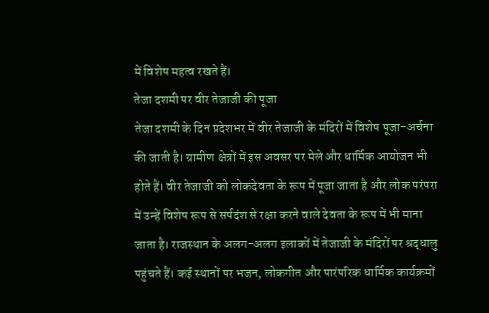में विशेष महत्व रखते हैं।
तेजा दशमी पर वीर तेजाजी की पूजा
तेजा दशमी के दिन प्रदेशभर में वीर तेजाजी के मंदिरों में विशेष पूजा-अर्चना की जाती है। ग्रामीण क्षेत्रों में इस अवसर पर मेले और धार्मिक आयोजन भी होते हैं। वीर तेजाजी को लोकदेवता के रूप में पूजा जाता है और लोक परंपरा में उन्हें विशेष रूप से सर्पदंश से रक्षा करने वाले देवता के रूप में भी माना जाता है। राजस्थान के अलग-अलग इलाकों में तेजाजी के मंदिरों पर श्रद्धालु पहुंचते हैं। कई स्थानों पर भजन, लोकगीत और पारंपरिक धार्मिक कार्यक्रमों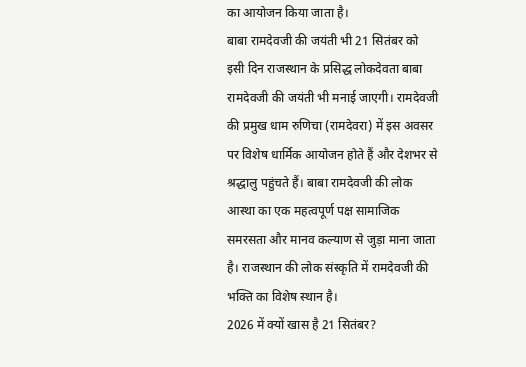का आयोजन किया जाता है।
बाबा रामदेवजी की जयंती भी 21 सितंबर को
इसी दिन राजस्थान के प्रसिद्ध लोकदेवता बाबा रामदेवजी की जयंती भी मनाई जाएगी। रामदेवजी की प्रमुख धाम रुणिचा (रामदेवरा) में इस अवसर पर विशेष धार्मिक आयोजन होते हैं और देशभर से श्रद्धालु पहुंचते हैं। बाबा रामदेवजी की लोक आस्था का एक महत्वपूर्ण पक्ष सामाजिक समरसता और मानव कल्याण से जुड़ा माना जाता है। राजस्थान की लोक संस्कृति में रामदेवजी की भक्ति का विशेष स्थान है।
2026 में क्यों खास है 21 सितंबर?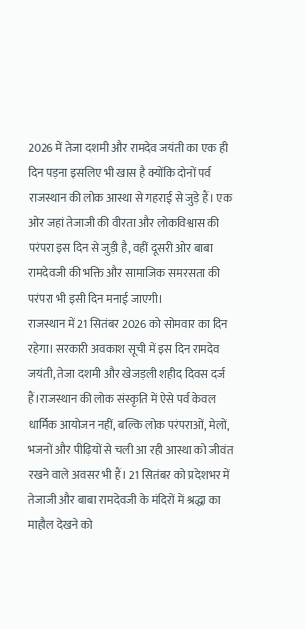2026 में तेजा दशमी और रामदेव जयंती का एक ही दिन पड़ना इसलिए भी खास है क्योंकि दोनों पर्व राजस्थान की लोक आस्था से गहराई से जुड़े हैं। एक ओर जहां तेजाजी की वीरता और लोकविश्वास की परंपरा इस दिन से जुड़ी है, वहीं दूसरी ओर बाबा रामदेवजी की भक्ति और सामाजिक समरसता की परंपरा भी इसी दिन मनाई जाएगी।
राजस्थान में 21 सितंबर 2026 को सोमवार का दिन रहेगा। सरकारी अवकाश सूची में इस दिन रामदेव जयंती, तेजा दशमी और खेजड़ली शहीद दिवस दर्ज हैं।राजस्थान की लोक संस्कृति में ऐसे पर्व केवल धार्मिक आयोजन नहीं, बल्कि लोक परंपराओं, मेलों, भजनों और पीढ़ियों से चली आ रही आस्था को जीवंत रखने वाले अवसर भी हैं। 21 सितंबर को प्रदेशभर में तेजाजी और बाबा रामदेवजी के मंदिरों में श्रद्धा का माहौल देखने को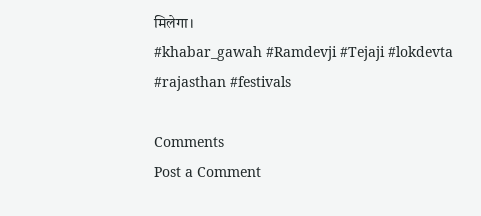मिलेगा।
#khabar_gawah #Ramdevji #Tejaji #lokdevta #rajasthan #festivals

Comments
Post a Comment